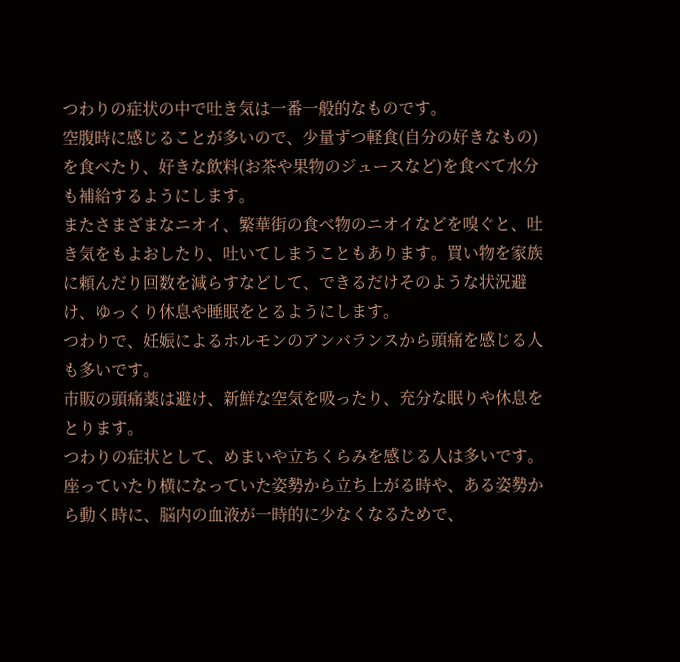つわりの症状の中で吐き気は一番一般的なものです。
空腹時に感じることが多いので、少量ずつ軽食(自分の好きなもの)を食べたり、好きな飲料(お茶や果物のジュースなど)を食べて水分も補給するようにします。
またさまざまなニオイ、繁華街の食べ物のニオイなどを嗅ぐと、吐き気をもよおしたり、吐いてしまうこともあります。買い物を家族に頼んだり回数を減らすなどして、できるだけそのような状況避け、ゆっくり休息や睡眠をとるようにします。
つわりで、妊娠によるホルモンのアンバランスから頭痛を感じる人も多いです。
市販の頭痛薬は避け、新鮮な空気を吸ったり、充分な眠りや休息をとります。
つわりの症状として、めまいや立ちくらみを感じる人は多いです。
座っていたり横になっていた姿勢から立ち上がる時や、ある姿勢から動く時に、脳内の血液が一時的に少なくなるためで、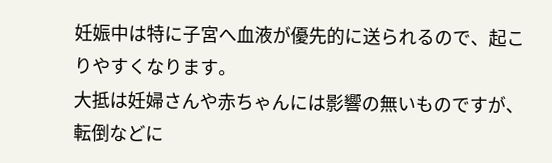妊娠中は特に子宮へ血液が優先的に送られるので、起こりやすくなります。
大抵は妊婦さんや赤ちゃんには影響の無いものですが、転倒などに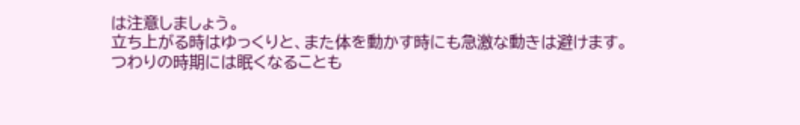は注意しましょう。
立ち上がる時はゆっくりと、また体を動かす時にも急激な動きは避けます。
つわりの時期には眠くなることも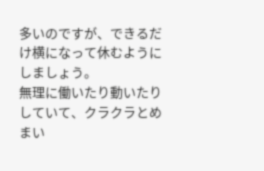多いのですが、できるだけ横になって休むようにしましょう。
無理に働いたり動いたりしていて、クラクラとめまい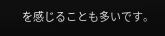を感じることも多いです。